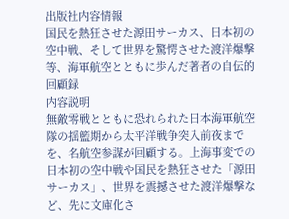出版社内容情報
国民を熱狂させた源田サーカス、日本初の空中戦、そして世界を驚愕させた渡洋爆撃等、海軍航空とともに歩んだ著者の自伝的回顧録
内容説明
無敵零戦とともに恐れられた日本海軍航空隊の揺籃期から太平洋戦争突入前夜までを、名航空参謀が回顧する。上海事変での日本初の空中戦や国民を熱狂させた「源田サーカス」、世界を震撼させた渡洋爆撃など、先に文庫化さ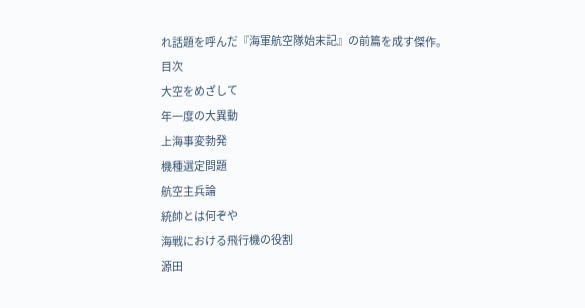れ話題を呼んだ『海軍航空隊始末記』の前篇を成す傑作。
目次
大空をめざして
年一度の大異動
上海事変勃発
機種選定問題
航空主兵論
統帥とは何ぞや
海戦における飛行機の役割
源田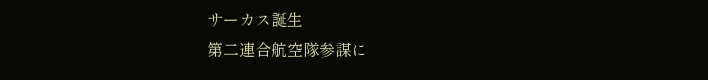サーカス誕生
第二連合航空隊参謀に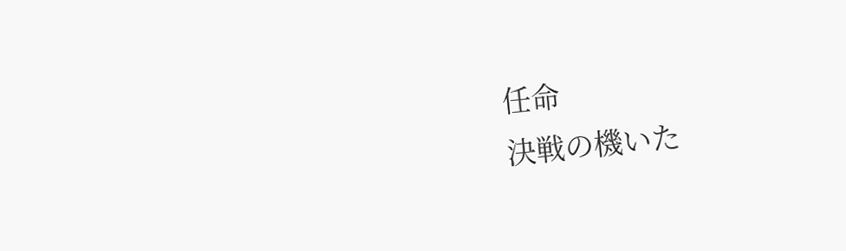任命
決戦の機いた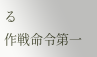る
作戦命令第一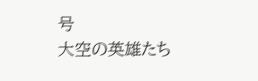号
大空の英雄たち